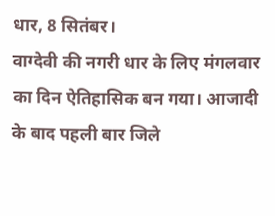धार, 8 सितंबर।
वाग्देवी की नगरी धार के लिए मंगलवार का दिन ऐतिहासिक बन गया। आजादी के बाद पहली बार जिले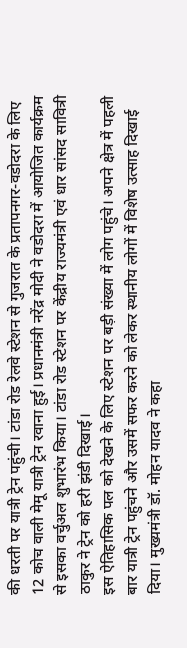की धरती पर यात्री ट्रेन पहुंची। टांडा रोड रेलवे स्टेशन से गुजरात के प्रतापनगर-वडोदरा के लिए 12 कोच वाली मेमू यात्री ट्रेन रवाना हुई। प्रधानमंत्री नरेंद्र मोदी ने वडोदरा में आयोजित कार्यक्रम से इसका वर्चुअल शुभारंभ किया। टांडा रोड स्टेशन पर केंद्रीय राज्यमंत्री एवं धार सांसद सावित्री ठाकुर ने ट्रेन को हरी झंडी दिखाई।
इस ऐतिहासिक पल को देखने के लिए स्टेशन पर बड़ी संख्या में लोग पहुंचे। अपने क्षेत्र में पहली बार यात्री ट्रेन पहुंचने और उसमें सफर करने को लेकर स्थानीय लोगों में विशेष उत्साह दिखाई दिया। मुख्यमंत्री डॉ. मोहन यादव ने कहा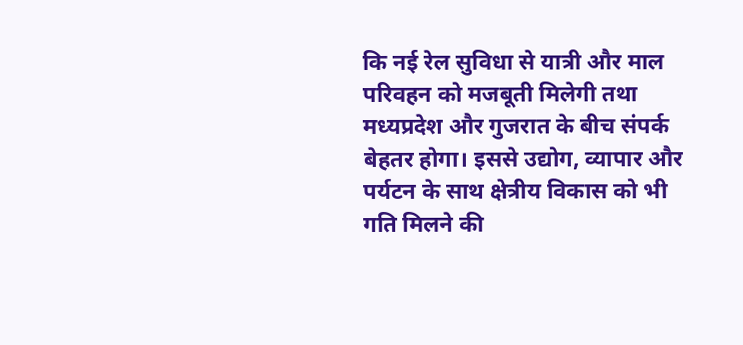कि नई रेल सुविधा से यात्री और माल परिवहन को मजबूती मिलेगी तथा मध्यप्रदेश और गुजरात के बीच संपर्क बेहतर होगा। इससे उद्योग, व्यापार और पर्यटन के साथ क्षेत्रीय विकास को भी गति मिलने की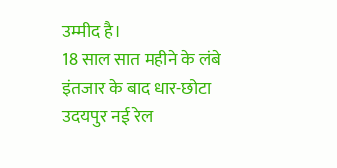उम्मीद है।
18 साल सात महीने के लंबे इंतजार के बाद धार-छोटा उदयपुर नई रेल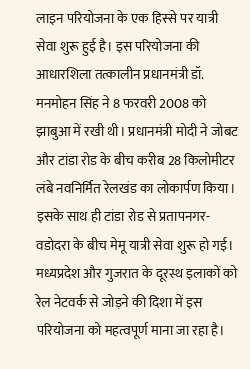लाइन परियोजना के एक हिस्से पर यात्री सेवा शुरू हुई है। इस परियोजना की आधारशिला तत्कालीन प्रधानमंत्री डॉ. मनमोहन सिंह ने 8 फरवरी 2008 को झाबुआ में रखी थी। प्रधानमंत्री मोदी ने जोबट और टांडा रोड के बीच करीब 28 किलोमीटर लंबे नवनिर्मित रेलखंड का लोकार्पण किया। इसके साथ ही टांडा रोड से प्रतापनगर-वडोदरा के बीच मेमू यात्री सेवा शुरू हो गई।
मध्यप्रदेश और गुजरात के दूरस्थ इलाकों को रेल नेटवर्क से जोड़ने की दिशा में इस परियोजना को महत्वपूर्ण माना जा रहा है।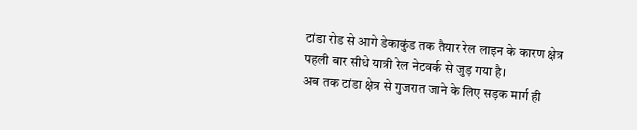टांडा रोड से आगे डेकाकुंड तक तैयार रेल लाइन के कारण क्षेत्र पहली बार सीधे यात्री रेल नेटवर्क से जुड़ गया है।
अब तक टांडा क्षेत्र से गुजरात जाने के लिए सड़क मार्ग ही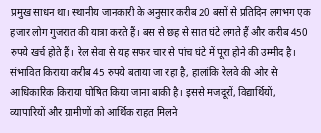प्रमुख साधन था। स्थानीय जानकारी के अनुसार करीब 20 बसों से प्रतिदिन लगभग एक हजार लोग गुजरात की यात्रा करते हैं। बस से छह से सात घंटे लगते हैं और करीब 450 रुपये खर्च होते हैं। रेल सेवा से यह सफर चार से पांच घंटे में पूरा होने की उम्मीद है। संभावित किराया करीब 45 रुपये बताया जा रहा है, हालांकि रेलवे की ओर से आधिकारिक किराया घोषित किया जाना बाकी है। इससे मजदूरों, विद्यार्थियों, व्यापारियों और ग्रामीणों को आर्थिक राहत मिलने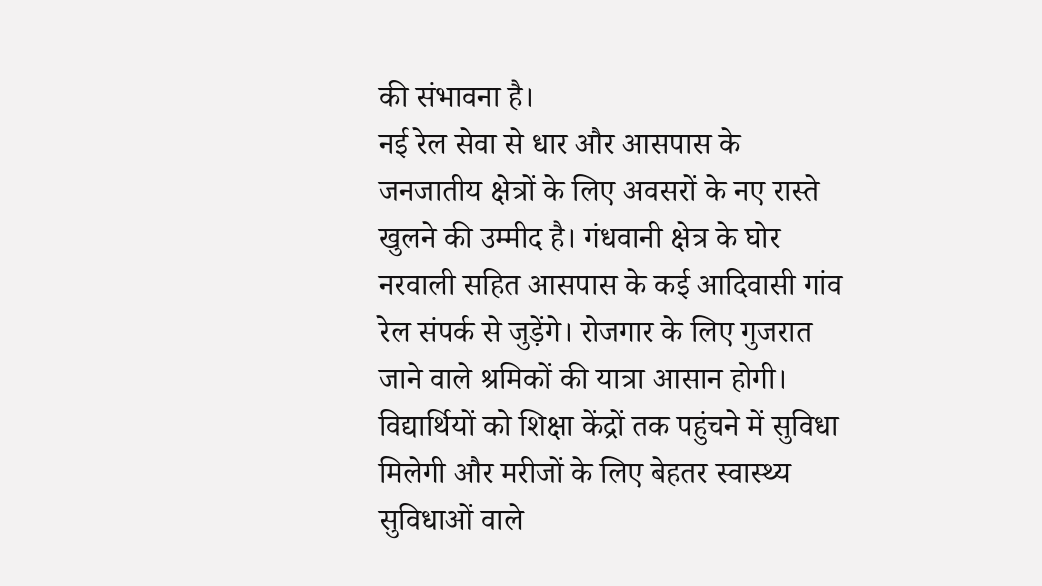की संभावना है।
नई रेल सेवा से धार और आसपास के जनजातीय क्षेत्रों के लिए अवसरों के नए रास्ते खुलने की उम्मीद है। गंधवानी क्षेत्र के घोर नरवाली सहित आसपास के कई आदिवासी गांव रेल संपर्क से जुड़ेंगे। रोजगार के लिए गुजरात जाने वाले श्रमिकों की यात्रा आसान होगी। विद्यार्थियों को शिक्षा केंद्रों तक पहुंचने में सुविधा मिलेगी और मरीजों के लिए बेहतर स्वास्थ्य सुविधाओं वाले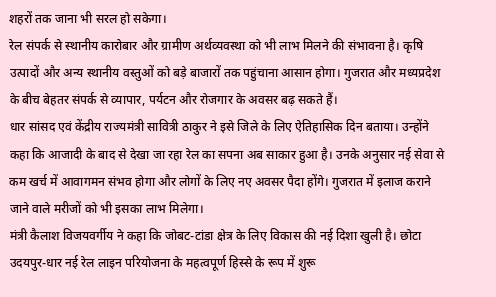शहरों तक जाना भी सरल हो सकेगा।
रेल संपर्क से स्थानीय कारोबार और ग्रामीण अर्थव्यवस्था को भी लाभ मिलने की संभावना है। कृषि उत्पादों और अन्य स्थानीय वस्तुओं को बड़े बाजारों तक पहुंचाना आसान होगा। गुजरात और मध्यप्रदेश के बीच बेहतर संपर्क से व्यापार, पर्यटन और रोजगार के अवसर बढ़ सकते हैं।
धार सांसद एवं केंद्रीय राज्यमंत्री सावित्री ठाकुर ने इसे जिले के लिए ऐतिहासिक दिन बताया। उन्होंने कहा कि आजादी के बाद से देखा जा रहा रेल का सपना अब साकार हुआ है। उनके अनुसार नई सेवा से कम खर्च में आवागमन संभव होगा और लोगों के लिए नए अवसर पैदा होंगे। गुजरात में इलाज कराने जाने वाले मरीजों को भी इसका लाभ मिलेगा।
मंत्री कैलाश विजयवर्गीय ने कहा कि जोबट-टांडा क्षेत्र के लिए विकास की नई दिशा खुली है। छोटा उदयपुर-धार नई रेल लाइन परियोजना के महत्वपूर्ण हिस्से के रूप में शुरू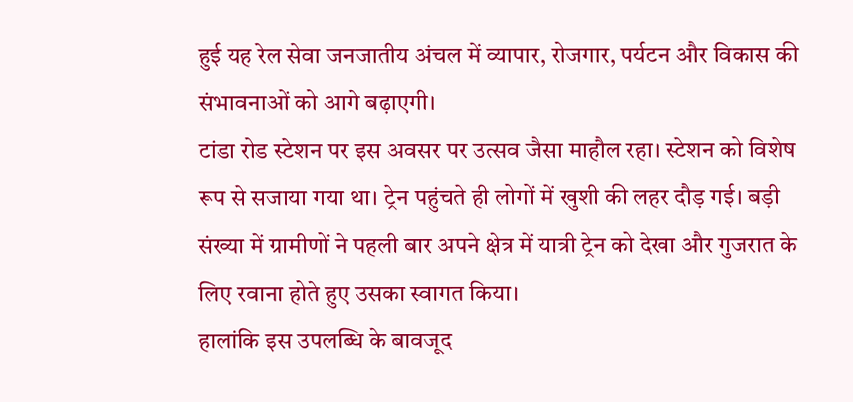हुई यह रेल सेवा जनजातीय अंचल में व्यापार, रोजगार, पर्यटन और विकास की संभावनाओं को आगे बढ़ाएगी।
टांडा रोड स्टेशन पर इस अवसर पर उत्सव जैसा माहौल रहा। स्टेशन को विशेष रूप से सजाया गया था। ट्रेन पहुंचते ही लोगों में खुशी की लहर दौड़ गई। बड़ी संख्या में ग्रामीणों ने पहली बार अपने क्षेत्र में यात्री ट्रेन को देखा और गुजरात के लिए रवाना होते हुए उसका स्वागत किया।
हालांकि इस उपलब्धि के बावजूद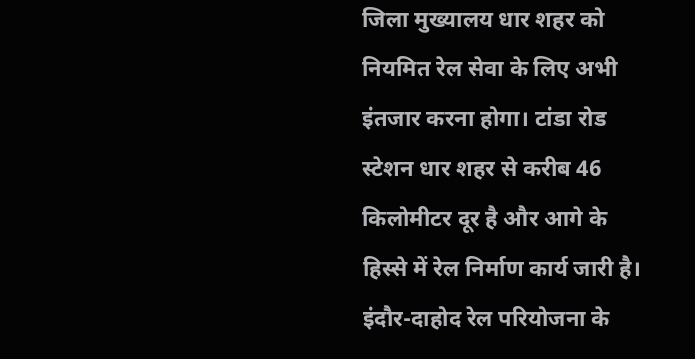जिला मुख्यालय धार शहर को नियमित रेल सेवा के लिए अभी इंतजार करना होगा। टांडा रोड स्टेशन धार शहर से करीब 46 किलोमीटर दूर है और आगे के हिस्से में रेल निर्माण कार्य जारी है। इंदौर-दाहोद रेल परियोजना के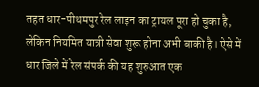तहत धार-पीथमपुर रेल लाइन का ट्रायल पूरा हो चुका है, लेकिन नियमित यात्री सेवा शुरू होना अभी बाकी है। ऐसे में धार जिले में रेल संपर्क की यह शुरुआत एक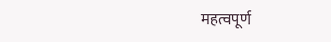महत्वपूर्ण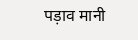पड़ाव मानी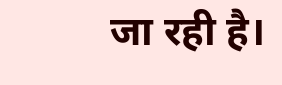जा रही है।